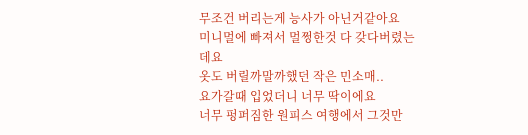무조건 버리는게 능사가 아닌거같아요
미니멀에 빠져서 멀쩡한것 다 갖다버렸는데요
옷도 버릴까말까했던 작은 민소매..
요가갈때 입었더니 너무 딱이에요
너무 펑퍼짐한 원피스 여행에서 그것만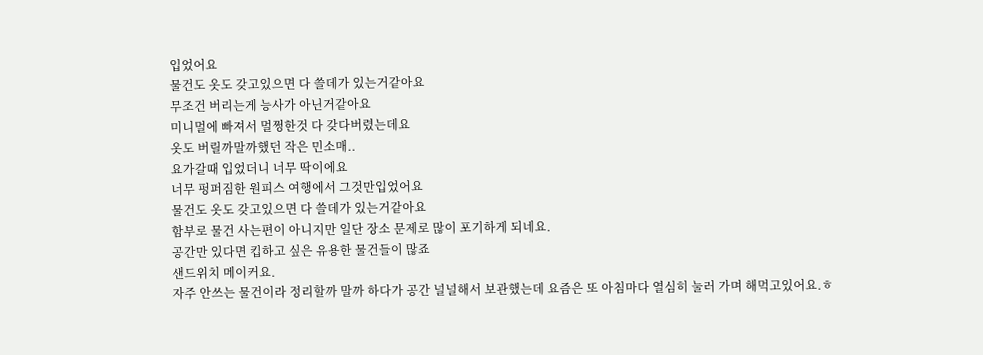입었어요
물건도 옷도 갖고있으면 다 쓸데가 있는거같아요
무조건 버리는게 능사가 아닌거같아요
미니멀에 빠져서 멀쩡한것 다 갖다버렸는데요
옷도 버릴까말까했던 작은 민소매..
요가갈때 입었더니 너무 딱이에요
너무 펑퍼짐한 원피스 여행에서 그것만입었어요
물건도 옷도 갖고있으면 다 쓸데가 있는거같아요
함부로 물건 사는편이 아니지만 일단 장소 문제로 많이 포기하게 되네요.
공간만 있다면 킵하고 싶은 유용한 물건들이 많죠
샌드위치 메이커요.
자주 안쓰는 물건이라 정리할까 말까 하다가 공간 널널해서 보관했는데 요즘은 또 아침마다 열심히 눌러 가며 해먹고있어요.ㅎ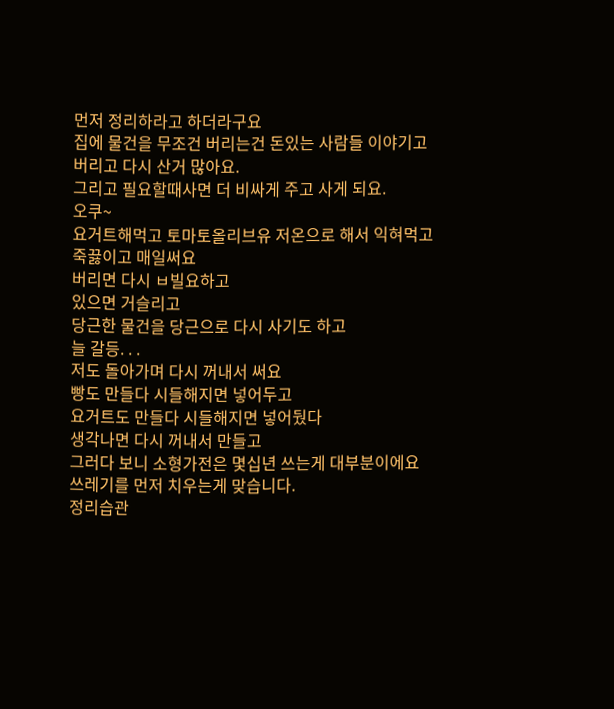먼저 정리하라고 하더라구요
집에 물건을 무조건 버리는건 돈있는 사람들 이야기고
버리고 다시 산거 많아요.
그리고 필요할때사면 더 비싸게 주고 사게 되요.
오쿠~
요거트해먹고 토마토올리브유 저온으로 해서 익혀먹고
죽끓이고 매일써요
버리면 다시 ㅂ빌요하고
있으면 거슬리고
당근한 물건을 당근으로 다시 사기도 하고
늘 갈등. . .
저도 돌아가며 다시 꺼내서 써요
빵도 만들다 시들해지면 넣어두고
요거트도 만들다 시들해지면 넣어뒀다
생각나면 다시 꺼내서 만들고
그러다 보니 소형가전은 몇십년 쓰는게 대부분이에요
쓰레기를 먼저 치우는게 맞습니다.
정리습관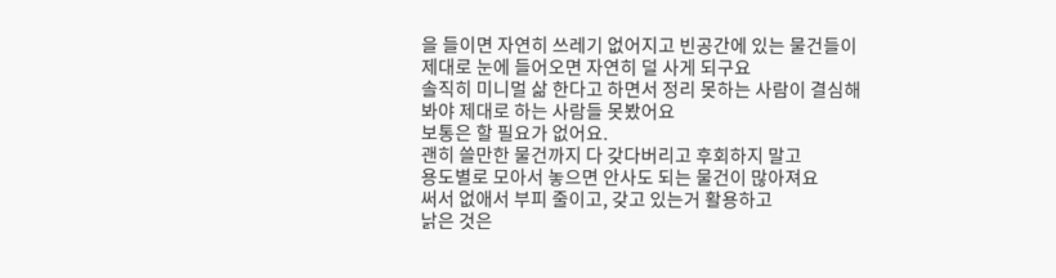을 들이면 자연히 쓰레기 없어지고 빈공간에 있는 물건들이 제대로 눈에 들어오면 자연히 덜 사게 되구요
솔직히 미니멀 삶 한다고 하면서 정리 못하는 사람이 결심해봐야 제대로 하는 사람들 못봤어요
보통은 할 필요가 없어요.
괜히 쓸만한 물건까지 다 갖다버리고 후회하지 말고
용도별로 모아서 놓으면 안사도 되는 물건이 많아져요
써서 없애서 부피 줄이고, 갖고 있는거 활용하고
낡은 것은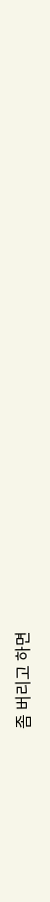좀 버리고 하면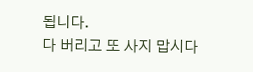됩니다.
다 버리고 또 사지 맙시다